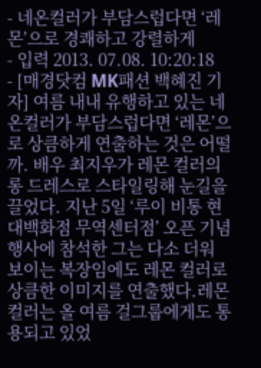- 네온컬러가 부담스럽다면 ‘레몬’으로 경쾌하고 강렬하게
- 입력 2013. 07.08. 10:20:18
- [매경닷컴 MK패션 백혜진 기자] 여름 내내 유행하고 있는 네온컬러가 부담스럽다면 ‘레몬’으로 상큼하게 연출하는 것은 어떨까. 배우 최지우가 레몬 컬러의 롱 드레스로 스타일링해 눈길을 끌었다. 지난 5일 ‘루이 비통 현대백화점 무역센터점’ 오픈 기념행사에 참석한 그는 다소 더워 보이는 복장임에도 레몬 컬러로 상큼한 이미지를 연출했다.레몬 컬러는 올 여름 걸그룹에게도 통용되고 있었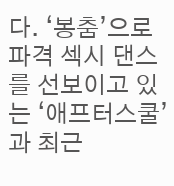다. ‘봉춤’으로 파격 섹시 댄스를 선보이고 있는 ‘애프터스쿨’과 최근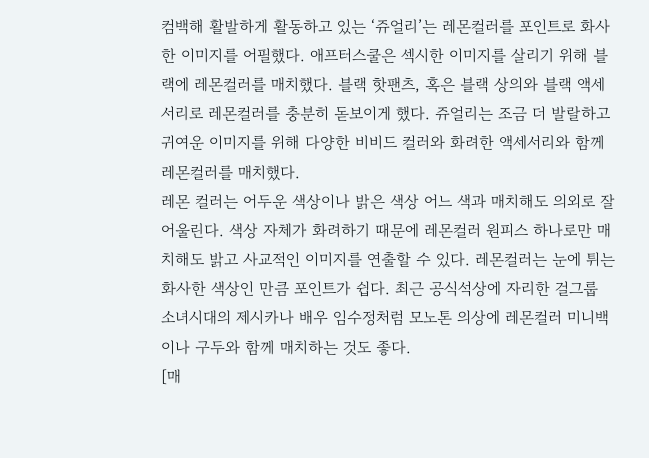컴백해 활발하게 활동하고 있는 ‘쥬얼리’는 레몬컬러를 포인트로 화사한 이미지를 어필했다. 애프터스쿨은 섹시한 이미지를 살리기 위해 블랙에 레몬컬러를 매치했다. 블랙 핫팬츠, 혹은 블랙 상의와 블랙 액세서리로 레몬컬러를 충분히 돋보이게 했다. 쥬얼리는 조금 더 발랄하고 귀여운 이미지를 위해 다양한 비비드 컬러와 화려한 액세서리와 함께 레몬컬러를 매치했다.
레몬 컬러는 어두운 색상이나 밝은 색상 어느 색과 매치해도 의외로 잘 어울린다. 색상 자체가 화려하기 때문에 레몬컬러 원피스 하나로만 매치해도 밝고 사교적인 이미지를 연출할 수 있다. 레몬컬러는 눈에 튀는 화사한 색상인 만큼 포인트가 쉽다. 최근 공식석상에 자리한 걸그룹 소녀시대의 제시카나 배우 임수정처럼 모노톤 의상에 레몬컬러 미니백이나 구두와 함께 매치하는 것도 좋다.
[매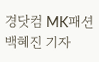경닷컴 MK패션 백혜진 기자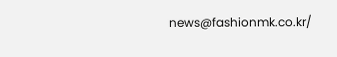news@fashionmk.co.kr/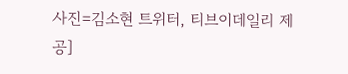사진=김소현 트위터, 티브이데일리 제공]